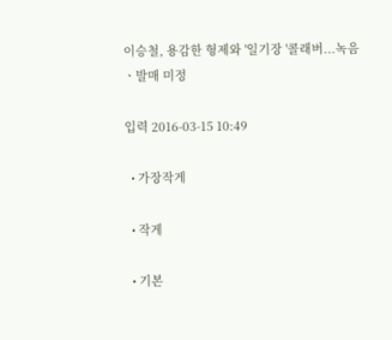이승철, 용감한 형제와 '일기장 '콜래버...녹음ㆍ발매 미정

입력 2016-03-15 10:49

  • 가장작게

  • 작게

  • 기본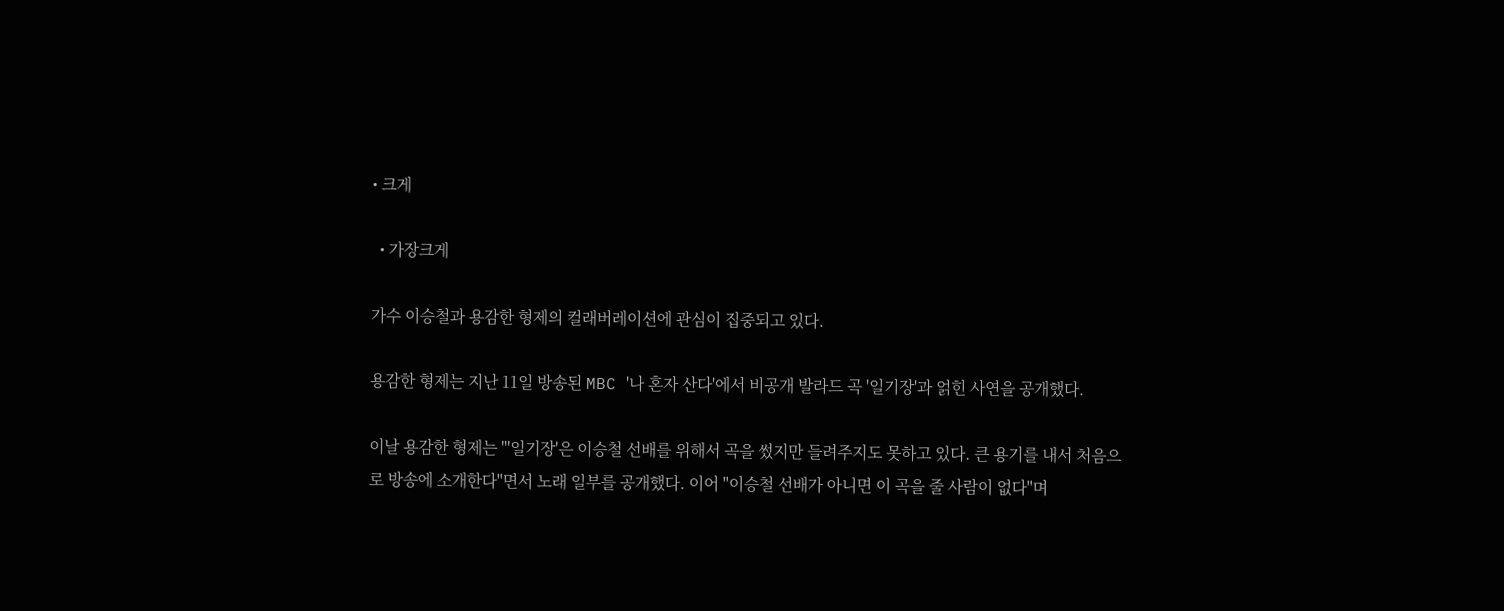• 크게

  • 가장크게

가수 이승철과 용감한 형제의 컬래버레이션에 관심이 집중되고 있다.

용감한 형제는 지난 11일 방송된 MBC '나 혼자 산다'에서 비공개 발라드 곡 '일기장'과 얽힌 사연을 공개했다.

이날 용감한 형제는 "'일기장'은 이승철 선배를 위해서 곡을 썼지만 들려주지도 못하고 있다. 큰 용기를 내서 처음으로 방송에 소개한다"면서 노래 일부를 공개했다. 이어 "이승철 선배가 아니면 이 곡을 줄 사람이 없다"며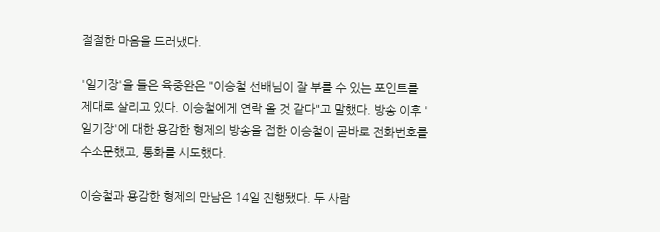절절한 마음을 드러냈다.

'일기장'을 들은 육중완은 "이승철 선배님이 잘 부를 수 있는 포인트를 제대로 살리고 있다. 이승철에게 연락 올 것 같다"고 말했다. 방송 이후 '일기장'에 대한 용감한 형제의 방송을 접한 이승철이 곧바로 전화번호를 수소문했고, 통화를 시도했다.

이승철과 용감한 형제의 만남은 14일 진행됐다. 두 사람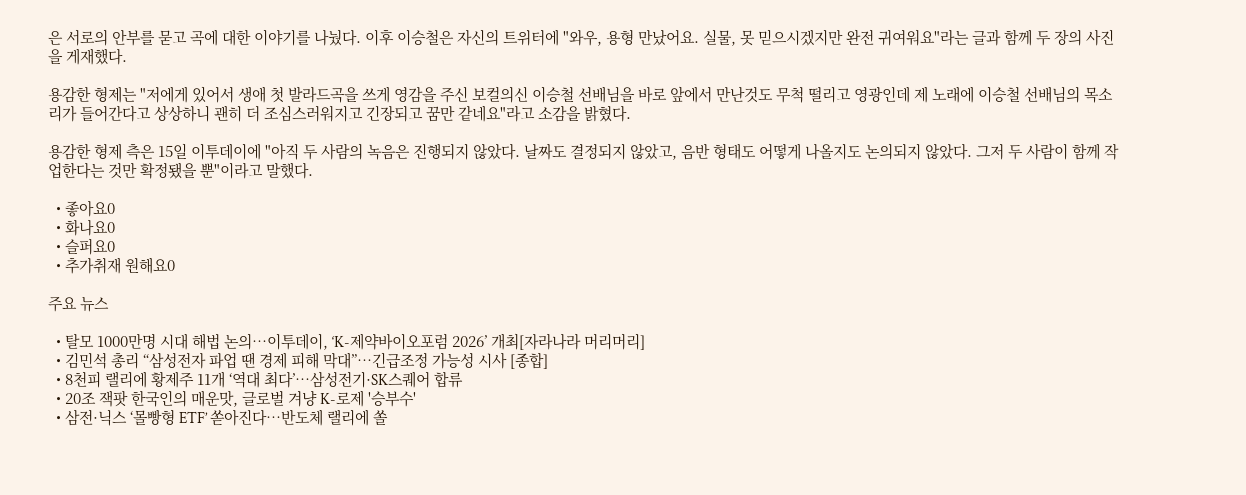은 서로의 안부를 묻고 곡에 대한 이야기를 나눴다. 이후 이승철은 자신의 트위터에 "와우, 용형 만났어요. 실물, 못 믿으시겠지만 완전 귀여워요"라는 글과 함께 두 장의 사진을 게재했다.

용감한 형제는 "저에게 있어서 생애 첫 발라드곡을 쓰게 영감을 주신 보컬의신 이승철 선배님을 바로 앞에서 만난것도 무척 떨리고 영광인데 제 노래에 이승철 선배님의 목소리가 들어간다고 상상하니 괜히 더 조심스러워지고 긴장되고 꿈만 같네요"라고 소감을 밝혔다.

용감한 형제 측은 15일 이투데이에 "아직 두 사람의 녹음은 진행되지 않았다. 날짜도 결정되지 않았고, 음반 형태도 어떻게 나올지도 논의되지 않았다. 그저 두 사람이 함께 작업한다는 것만 확정됐을 뿐"이라고 말했다.

  • 좋아요0
  • 화나요0
  • 슬퍼요0
  • 추가취재 원해요0

주요 뉴스

  • 탈모 1000만명 시대 해법 논의…이투데이, ‘K-제약바이오포럼 2026’ 개최[자라나라 머리머리]
  • 김민석 총리 “삼성전자 파업 땐 경제 피해 막대”…긴급조정 가능성 시사 [종합]
  • 8천피 랠리에 황제주 11개 ‘역대 최다’…삼성전기·SK스퀘어 합류
  • 20조 잭팟 한국인의 매운맛, 글로벌 겨냥 K-로제 '승부수'
  • 삼전·닉스 ‘몰빵형 ETF’ 쏟아진다…반도체 랠리에 쏠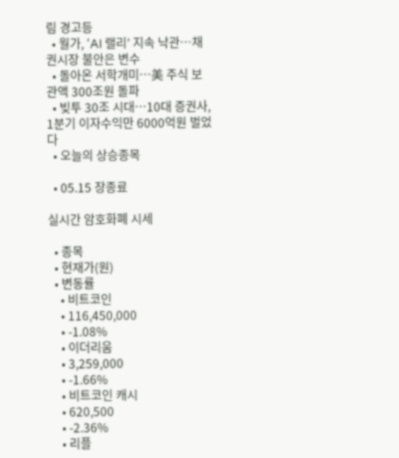림 경고등
  • 월가, ‘AI 랠리’ 지속 낙관…채권시장 불안은 변수
  • 돌아온 서학개미…美 주식 보관액 300조원 돌파
  • 빚투 30조 시대…10대 증권사, 1분기 이자수익만 6000억원 벌었다
  • 오늘의 상승종목

  • 05.15 장종료

실시간 암호화폐 시세

  • 종목
  • 현재가(원)
  • 변동률
    • 비트코인
    • 116,450,000
    • -1.08%
    • 이더리움
    • 3,259,000
    • -1.66%
    • 비트코인 캐시
    • 620,500
    • -2.36%
    • 리플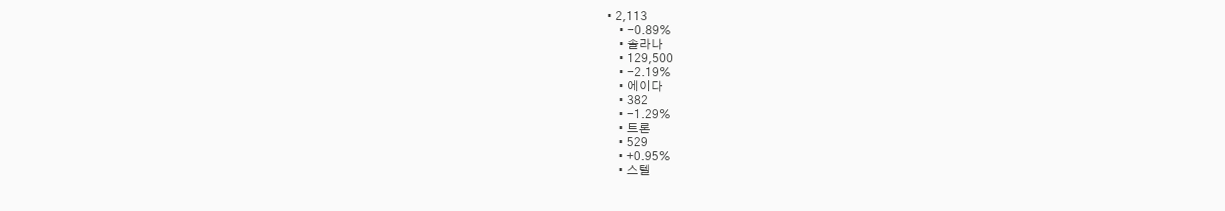• 2,113
    • -0.89%
    • 솔라나
    • 129,500
    • -2.19%
    • 에이다
    • 382
    • -1.29%
    • 트론
    • 529
    • +0.95%
    • 스텔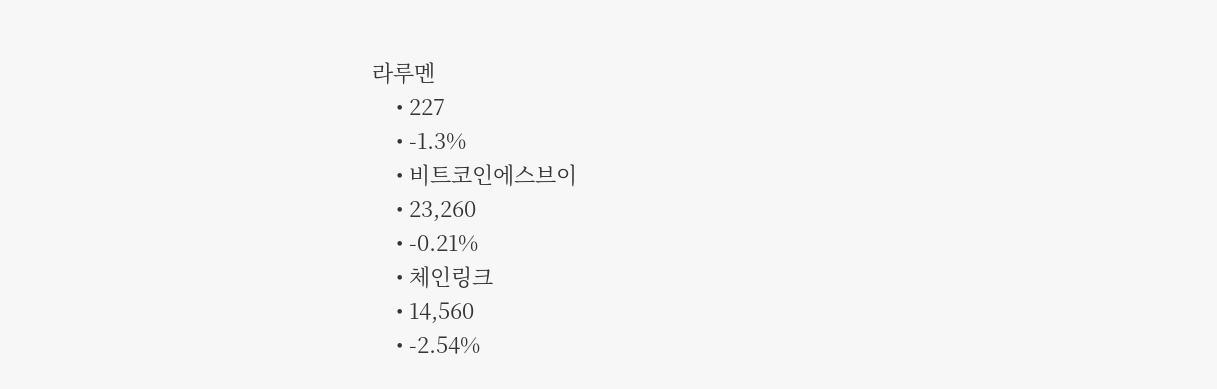라루멘
    • 227
    • -1.3%
    • 비트코인에스브이
    • 23,260
    • -0.21%
    • 체인링크
    • 14,560
    • -2.54%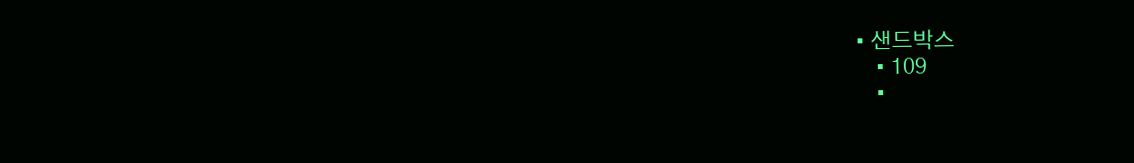• 샌드박스
    • 109
    •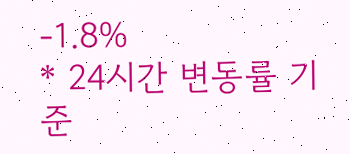-1.8%
* 24시간 변동률 기준